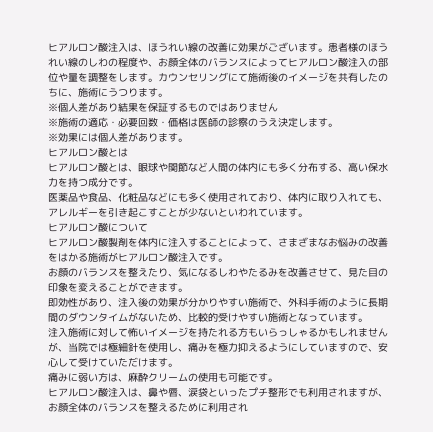ヒアルロン酸注入は、ほうれい線の改善に効果がございます。患者様のほうれい線のしわの程度や、お顔全体のバランスによってヒアルロン酸注入の部位や量を調整をします。カウンセリングにて施術後のイメージを共有したのちに、施術にうつります。
※個人差があり結果を保証するものではありません
※施術の適応・必要回数・価格は医師の診察のうえ決定します。
※効果には個人差があります。
ヒアルロン酸とは
ヒアルロン酸とは、眼球や関節など人間の体内にも多く分布する、高い保水力を持つ成分です。
医薬品や食品、化粧品などにも多く使用されており、体内に取り入れても、アレルギーを引き起こすことが少ないといわれています。
ヒアルロン酸について
ヒアルロン酸製剤を体内に注入することによって、さまざまなお悩みの改善をはかる施術がヒアルロン酸注入です。
お顔のバランスを整えたり、気になるしわやたるみを改善させて、見た目の印象を変えることができます。
即効性があり、注入後の効果が分かりやすい施術で、外科手術のように長期間のダウンタイムがないため、比較的受けやすい施術となっています。
注入施術に対して怖いイメージを持たれる方もいらっしゃるかもしれませんが、当院では極細針を使用し、痛みを極力抑えるようにしていますので、安心して受けていただけます。
痛みに弱い方は、麻酔クリームの使用も可能です。
ヒアルロン酸注入は、鼻や唇、涙袋といったプチ整形でも利用されますが、お顔全体のバランスを整えるために利用され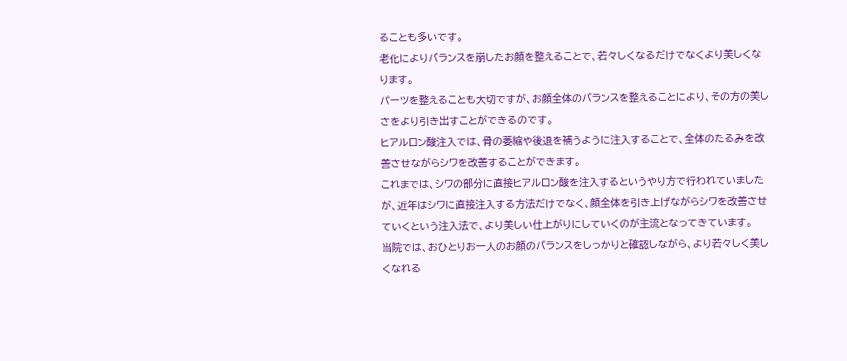ることも多いです。
老化によりバランスを崩したお顔を整えることで、若々しくなるだけでなくより美しくなります。
パーツを整えることも大切ですが、お顔全体のバランスを整えることにより、その方の美しさをより引き出すことができるのです。
ヒアルロン酸注入では、骨の萎縮や後退を補うように注入することで、全体のたるみを改善させながらシワを改善することができます。
これまでは、シワの部分に直接ヒアルロン酸を注入するというやり方で行われていましたが、近年はシワに直接注入する方法だけでなく、顔全体を引き上げながらシワを改善させていくという注入法で、より美しい仕上がりにしていくのが主流となってきています。
当院では、おひとりお一人のお顔のバランスをしっかりと確認しながら、より若々しく美しくなれる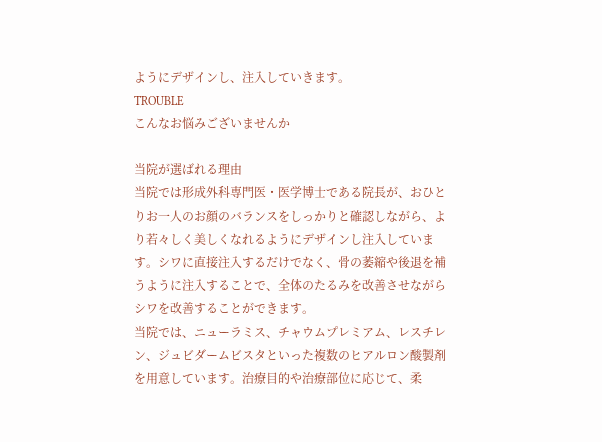ようにデザインし、注入していきます。
TROUBLE
こんなお悩みございませんか

当院が選ばれる理由
当院では形成外科専門医・医学博士である院長が、おひとりお一人のお顔のバランスをしっかりと確認しながら、より若々しく美しくなれるようにデザインし注入しています。シワに直接注入するだけでなく、骨の萎縮や後退を補うように注入することで、全体のたるみを改善させながらシワを改善することができます。
当院では、ニューラミス、チャウムプレミアム、レスチレン、ジュビダームビスタといった複数のヒアルロン酸製剤を用意しています。治療目的や治療部位に応じて、柔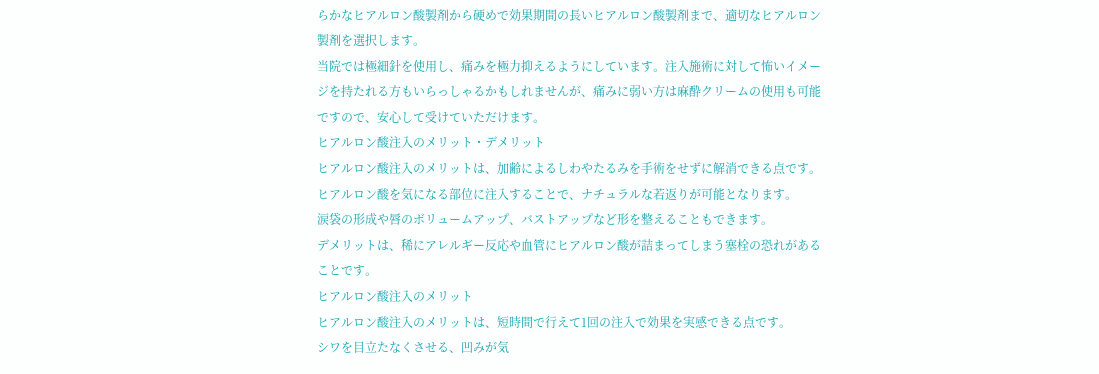らかなヒアルロン酸製剤から硬めで効果期間の長いヒアルロン酸製剤まで、適切なヒアルロン製剤を選択します。
当院では極細針を使用し、痛みを極力抑えるようにしています。注入施術に対して怖いイメージを持たれる方もいらっしゃるかもしれませんが、痛みに弱い方は麻酔クリームの使用も可能ですので、安心して受けていただけます。
ヒアルロン酸注入のメリット・デメリット
ヒアルロン酸注入のメリットは、加齢によるしわやたるみを手術をせずに解消できる点です。
ヒアルロン酸を気になる部位に注入することで、ナチュラルな若返りが可能となります。
涙袋の形成や唇のボリュームアップ、バストアップなど形を整えることもできます。
デメリットは、稀にアレルギー反応や血管にヒアルロン酸が詰まってしまう塞栓の恐れがあることです。
ヒアルロン酸注入のメリット
ヒアルロン酸注入のメリットは、短時間で行えて1回の注入で効果を実感できる点です。
シワを目立たなくさせる、凹みが気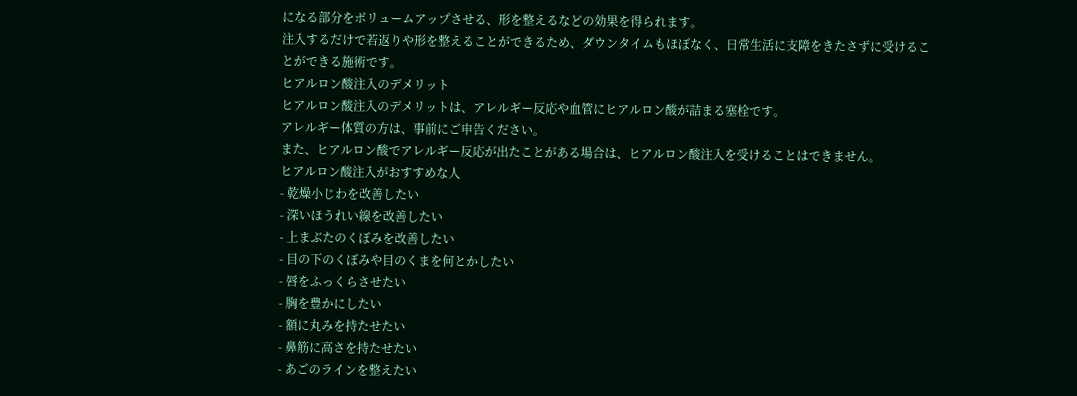になる部分をボリュームアップさせる、形を整えるなどの効果を得られます。
注入するだけで若返りや形を整えることができるため、ダウンタイムもほぼなく、日常生活に支障をきたさずに受けることができる施術です。
ヒアルロン酸注入のデメリット
ヒアルロン酸注入のデメリットは、アレルギー反応や血管にヒアルロン酸が詰まる塞栓です。
アレルギー体質の方は、事前にご申告ください。
また、ヒアルロン酸でアレルギー反応が出たことがある場合は、ヒアルロン酸注入を受けることはできません。
ヒアルロン酸注入がおすすめな人
- 乾燥小じわを改善したい
- 深いほうれい線を改善したい
- 上まぶたのくぼみを改善したい
- 目の下のくぼみや目のくまを何とかしたい
- 唇をふっくらさせたい
- 胸を豊かにしたい
- 額に丸みを持たせたい
- 鼻筋に高さを持たせたい
- あごのラインを整えたい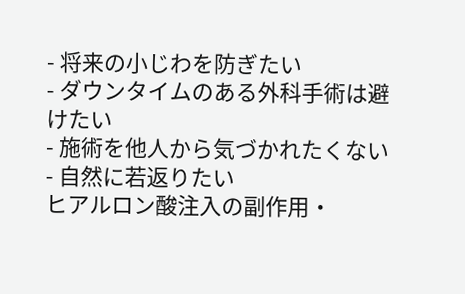- 将来の小じわを防ぎたい
- ダウンタイムのある外科手術は避けたい
- 施術を他人から気づかれたくない
- 自然に若返りたい
ヒアルロン酸注入の副作用・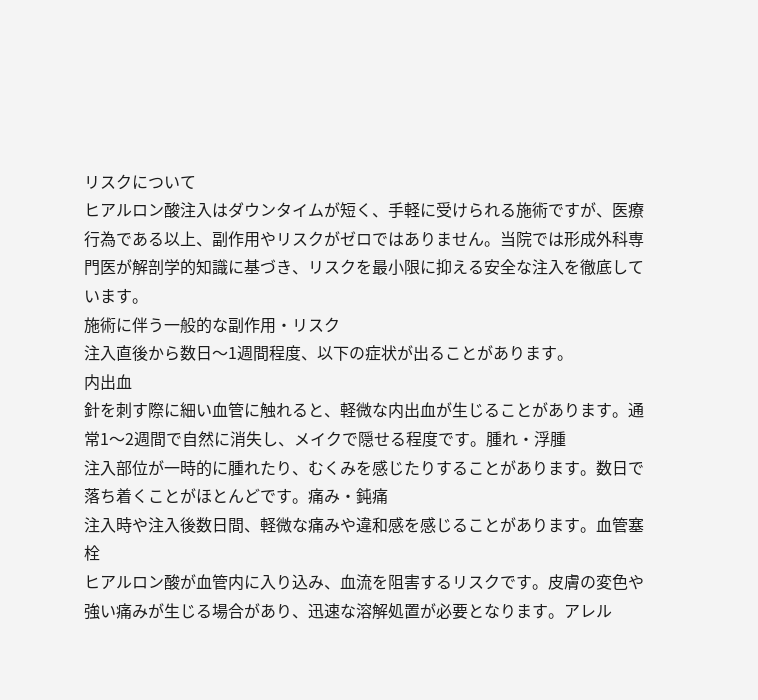リスクについて
ヒアルロン酸注入はダウンタイムが短く、手軽に受けられる施術ですが、医療行為である以上、副作用やリスクがゼロではありません。当院では形成外科専門医が解剖学的知識に基づき、リスクを最小限に抑える安全な注入を徹底しています。
施術に伴う一般的な副作用・リスク
注入直後から数日〜1週間程度、以下の症状が出ることがあります。
内出血
針を刺す際に細い血管に触れると、軽微な内出血が生じることがあります。通常1〜2週間で自然に消失し、メイクで隠せる程度です。腫れ・浮腫
注入部位が一時的に腫れたり、むくみを感じたりすることがあります。数日で落ち着くことがほとんどです。痛み・鈍痛
注入時や注入後数日間、軽微な痛みや違和感を感じることがあります。血管塞栓
ヒアルロン酸が血管内に入り込み、血流を阻害するリスクです。皮膚の変色や強い痛みが生じる場合があり、迅速な溶解処置が必要となります。アレル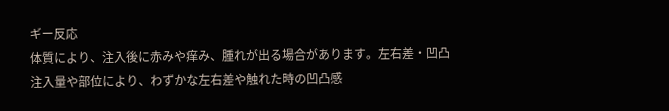ギー反応
体質により、注入後に赤みや痒み、腫れが出る場合があります。左右差・凹凸
注入量や部位により、わずかな左右差や触れた時の凹凸感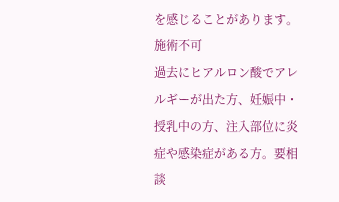を感じることがあります。施術不可
過去にヒアルロン酸でアレルギーが出た方、妊娠中・授乳中の方、注入部位に炎症や感染症がある方。要相談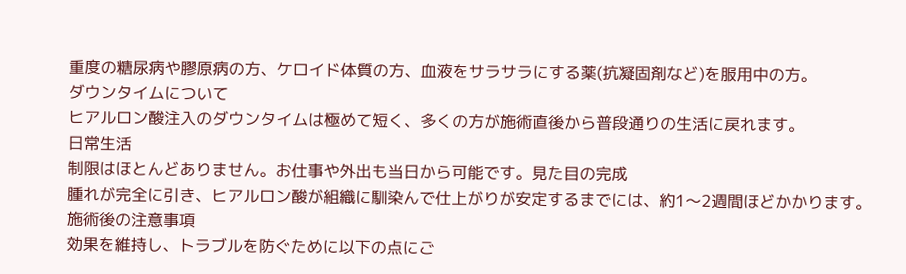重度の糖尿病や膠原病の方、ケロイド体質の方、血液をサラサラにする薬(抗凝固剤など)を服用中の方。
ダウンタイムについて
ヒアルロン酸注入のダウンタイムは極めて短く、多くの方が施術直後から普段通りの生活に戻れます。
日常生活
制限はほとんどありません。お仕事や外出も当日から可能です。見た目の完成
腫れが完全に引き、ヒアルロン酸が組織に馴染んで仕上がりが安定するまでには、約1〜2週間ほどかかります。
施術後の注意事項
効果を維持し、トラブルを防ぐために以下の点にご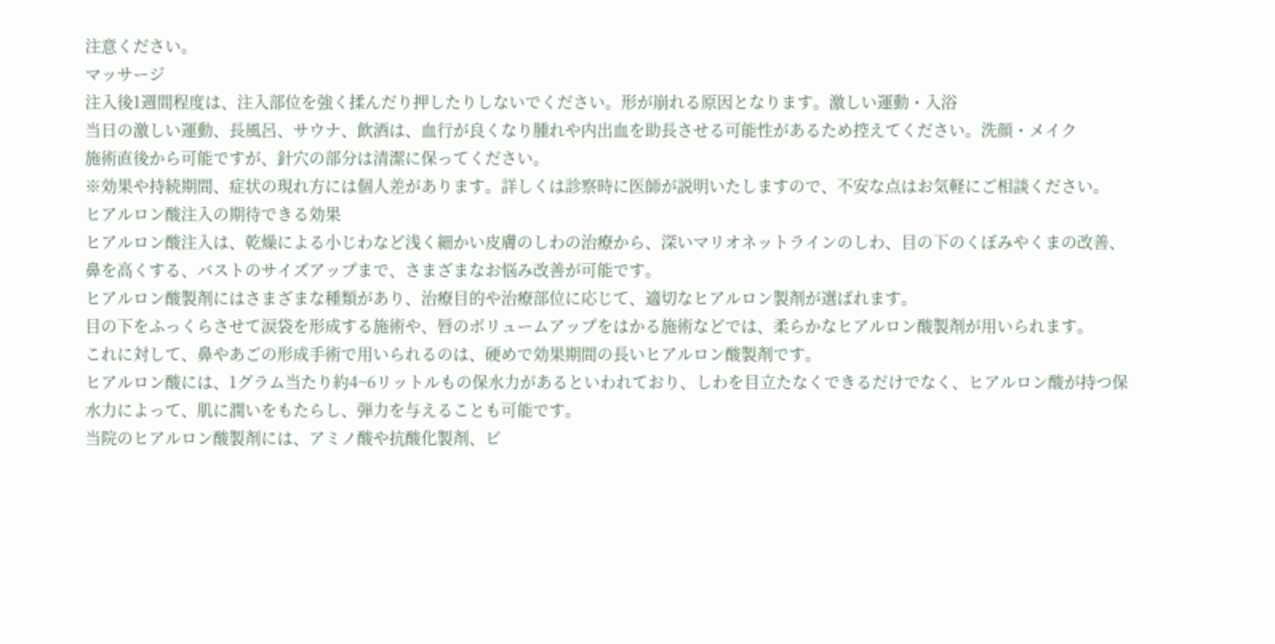注意ください。
マッサージ
注入後1週間程度は、注入部位を強く揉んだり押したりしないでください。形が崩れる原因となります。激しい運動・入浴
当日の激しい運動、長風呂、サウナ、飲酒は、血行が良くなり腫れや内出血を助長させる可能性があるため控えてください。洗顔・メイク
施術直後から可能ですが、針穴の部分は清潔に保ってください。
※効果や持続期間、症状の現れ方には個人差があります。詳しくは診察時に医師が説明いたしますので、不安な点はお気軽にご相談ください。
ヒアルロン酸注入の期待できる効果
ヒアルロン酸注入は、乾燥による小じわなど浅く細かい皮膚のしわの治療から、深いマリオネットラインのしわ、目の下のくぼみやくまの改善、鼻を高くする、バストのサイズアップまで、さまざまなお悩み改善が可能です。
ヒアルロン酸製剤にはさまざまな種類があり、治療目的や治療部位に応じて、適切なヒアルロン製剤が選ばれます。
目の下をふっくらさせて涙袋を形成する施術や、唇のボリュームアップをはかる施術などでは、柔らかなヒアルロン酸製剤が用いられます。
これに対して、鼻やあごの形成手術で用いられるのは、硬めで効果期間の長いヒアルロン酸製剤です。
ヒアルロン酸には、1グラム当たり約4~6リットルもの保水力があるといわれており、しわを目立たなくできるだけでなく、ヒアルロン酸が持つ保水力によって、肌に潤いをもたらし、弾力を与えることも可能です。
当院のヒアルロン酸製剤には、アミノ酸や抗酸化製剤、ビ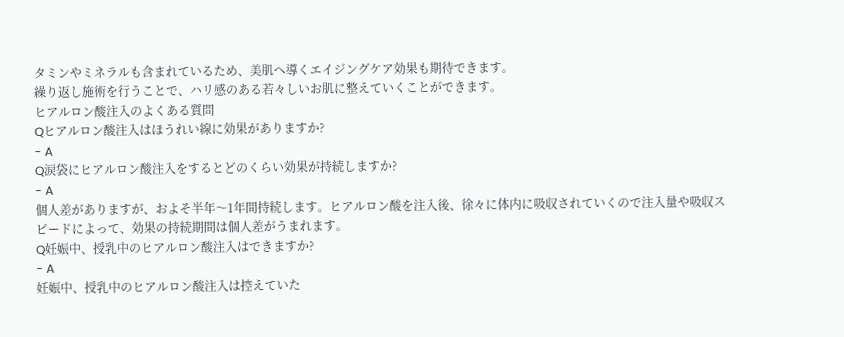タミンやミネラルも含まれているため、美肌へ導くエイジングケア効果も期待できます。
繰り返し施術を行うことで、ハリ感のある若々しいお肌に整えていくことができます。
ヒアルロン酸注入のよくある質問
Qヒアルロン酸注入はほうれい線に効果がありますか?
- A
Q涙袋にヒアルロン酸注入をするとどのくらい効果が持続しますか?
- A
個人差がありますが、およそ半年〜1年間持続します。ヒアルロン酸を注入後、徐々に体内に吸収されていくので注入量や吸収スピードによって、効果の持続期間は個人差がうまれます。
Q妊娠中、授乳中のヒアルロン酸注入はできますか?
- A
妊娠中、授乳中のヒアルロン酸注入は控えていた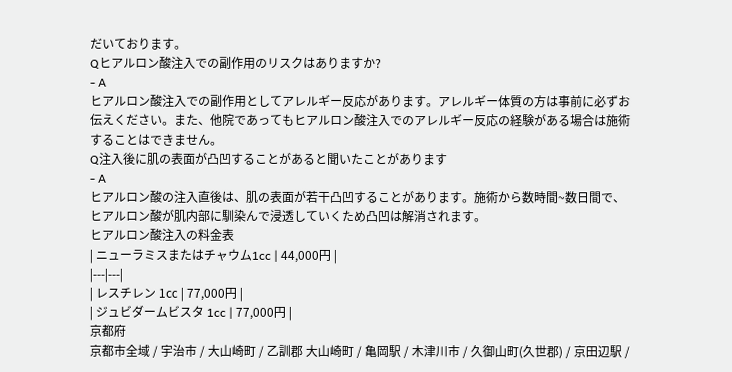だいております。
Qヒアルロン酸注入での副作用のリスクはありますか?
- A
ヒアルロン酸注入での副作用としてアレルギー反応があります。アレルギー体質の方は事前に必ずお伝えください。また、他院であってもヒアルロン酸注入でのアレルギー反応の経験がある場合は施術することはできません。
Q注入後に肌の表面が凸凹することがあると聞いたことがあります
- A
ヒアルロン酸の注入直後は、肌の表面が若干凸凹することがあります。施術から数時間~数日間で、ヒアルロン酸が肌内部に馴染んで浸透していくため凸凹は解消されます。
ヒアルロン酸注入の料金表
| ニューラミスまたはチャウム1cc | 44,000円 |
|---|---|
| レスチレン 1㏄ | 77,000円 |
| ジュビダームビスタ 1cc | 77,000円 |
京都府
京都市全域 / 宇治市 / 大山崎町 / 乙訓郡 大山崎町 / 亀岡駅 / 木津川市 / 久御山町(久世郡) / 京田辺駅 /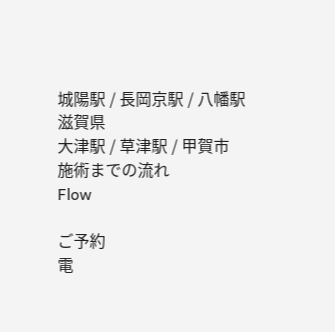城陽駅 / 長岡京駅 / 八幡駅
滋賀県
大津駅 / 草津駅 / 甲賀市
施術までの流れ
Flow

ご予約
電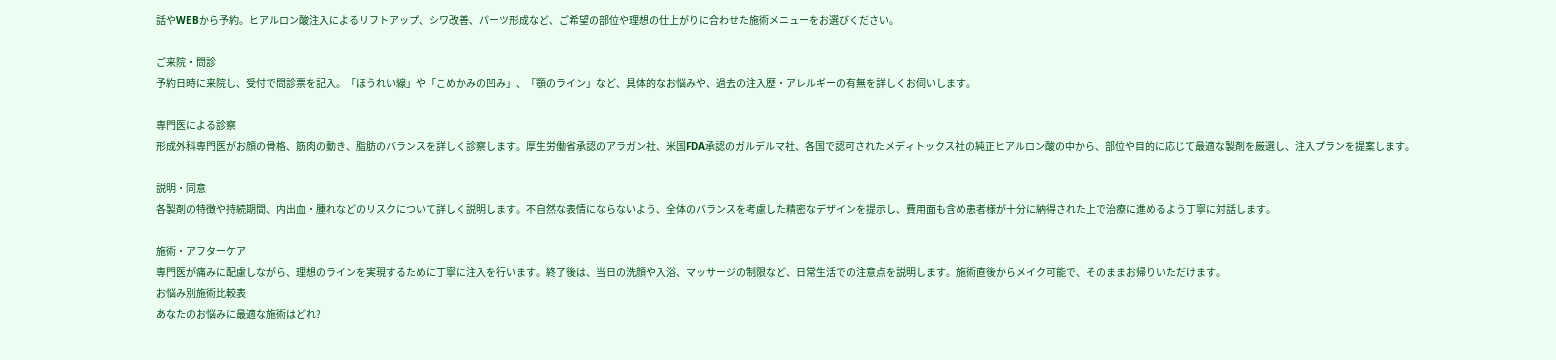話やWEBから予約。ヒアルロン酸注入によるリフトアップ、シワ改善、パーツ形成など、ご希望の部位や理想の仕上がりに合わせた施術メニューをお選びください。

ご来院・問診
予約日時に来院し、受付で問診票を記入。「ほうれい線」や「こめかみの凹み」、「顎のライン」など、具体的なお悩みや、過去の注入歴・アレルギーの有無を詳しくお伺いします。

専門医による診察
形成外科専門医がお顔の骨格、筋肉の動き、脂肪のバランスを詳しく診察します。厚生労働省承認のアラガン社、米国FDA承認のガルデルマ社、各国で認可されたメディトックス社の純正ヒアルロン酸の中から、部位や目的に応じて最適な製剤を厳選し、注入プランを提案します。

説明・同意
各製剤の特徴や持続期間、内出血・腫れなどのリスクについて詳しく説明します。不自然な表情にならないよう、全体のバランスを考慮した精密なデザインを提示し、費用面も含め患者様が十分に納得された上で治療に進めるよう丁寧に対話します。

施術・アフターケア
専門医が痛みに配慮しながら、理想のラインを実現するために丁寧に注入を行います。終了後は、当日の洗顔や入浴、マッサージの制限など、日常生活での注意点を説明します。施術直後からメイク可能で、そのままお帰りいただけます。
お悩み別施術比較表
あなたのお悩みに最適な施術はどれ?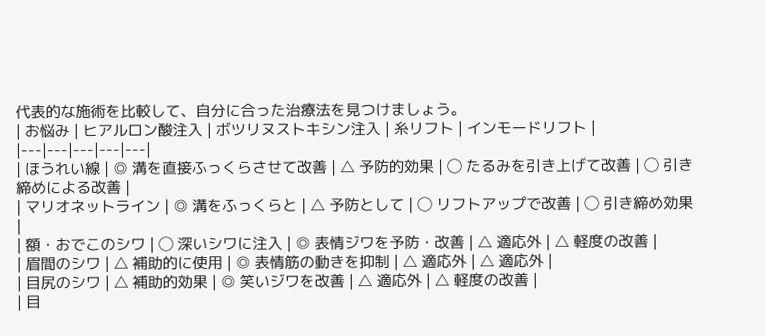代表的な施術を比較して、自分に合った治療法を見つけましょう。
| お悩み | ヒアルロン酸注入 | ボツリヌストキシン注入 | 糸リフト | インモードリフト |
|---|---|---|---|---|
| ほうれい線 | ◎ 溝を直接ふっくらさせて改善 | △ 予防的効果 | ◯ たるみを引き上げて改善 | ◯ 引き締めによる改善 |
| マリオネットライン | ◎ 溝をふっくらと | △ 予防として | ◯ リフトアップで改善 | ◯ 引き締め効果 |
| 額・おでこのシワ | ◯ 深いシワに注入 | ◎ 表情ジワを予防・改善 | △ 適応外 | △ 軽度の改善 |
| 眉間のシワ | △ 補助的に使用 | ◎ 表情筋の動きを抑制 | △ 適応外 | △ 適応外 |
| 目尻のシワ | △ 補助的効果 | ◎ 笑いジワを改善 | △ 適応外 | △ 軽度の改善 |
| 目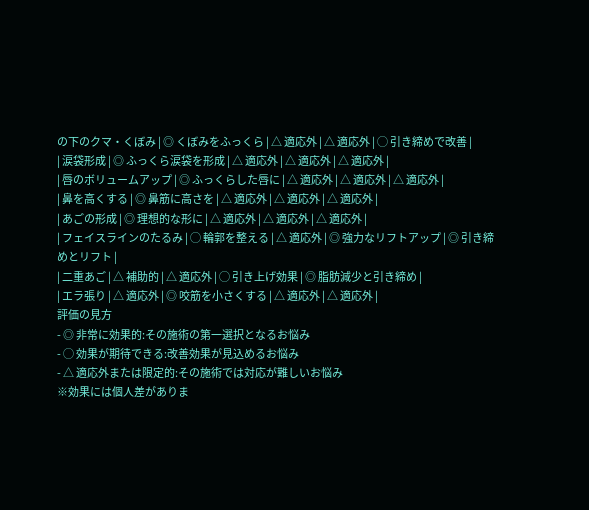の下のクマ・くぼみ | ◎ くぼみをふっくら | △ 適応外 | △ 適応外 | ◯ 引き締めで改善 |
| 涙袋形成 | ◎ ふっくら涙袋を形成 | △ 適応外 | △ 適応外 | △ 適応外 |
| 唇のボリュームアップ | ◎ ふっくらした唇に | △ 適応外 | △ 適応外 | △ 適応外 |
| 鼻を高くする | ◎ 鼻筋に高さを | △ 適応外 | △ 適応外 | △ 適応外 |
| あごの形成 | ◎ 理想的な形に | △ 適応外 | △ 適応外 | △ 適応外 |
| フェイスラインのたるみ | ◯ 輪郭を整える | △ 適応外 | ◎ 強力なリフトアップ | ◎ 引き締めとリフト |
| 二重あご | △ 補助的 | △ 適応外 | ◯ 引き上げ効果 | ◎ 脂肪減少と引き締め |
| エラ張り | △ 適応外 | ◎ 咬筋を小さくする | △ 適応外 | △ 適応外 |
評価の見方
- ◎ 非常に効果的:その施術の第一選択となるお悩み
- ◯ 効果が期待できる:改善効果が見込めるお悩み
- △ 適応外または限定的:その施術では対応が難しいお悩み
※効果には個人差がありま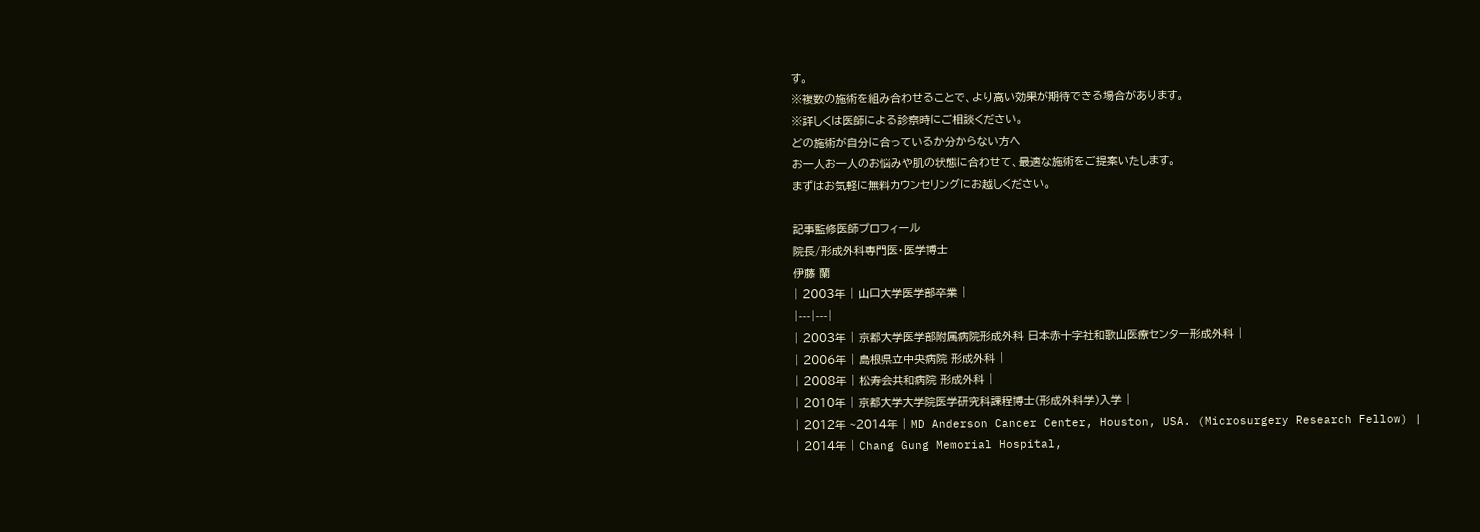す。
※複数の施術を組み合わせることで、より高い効果が期待できる場合があります。
※詳しくは医師による診察時にご相談ください。
どの施術が自分に合っているか分からない方へ
お一人お一人のお悩みや肌の状態に合わせて、最適な施術をご提案いたします。
まずはお気軽に無料カウンセリングにお越しください。

記事監修医師プロフィール
院長/形成外科専門医・医学博士
伊藤 蘭
| 2003年 | 山口大学医学部卒業 |
|---|---|
| 2003年 | 京都大学医学部附属病院形成外科 日本赤十字社和歌山医療センター形成外科 |
| 2006年 | 島根県立中央病院 形成外科 |
| 2008年 | 松寿会共和病院 形成外科 |
| 2010年 | 京都大学大学院医学研究科課程博士(形成外科学)入学 |
| 2012年 ~2014年 | MD Anderson Cancer Center, Houston, USA. (Microsurgery Research Fellow) |
| 2014年 | Chang Gung Memorial Hospital,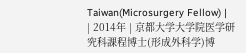Taiwan(Microsurgery Fellow) |
| 2014年 | 京都大学大学院医学研究科課程博士(形成外科学)博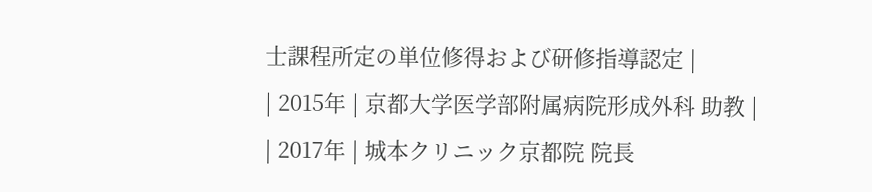士課程所定の単位修得および研修指導認定 |
| 2015年 | 京都大学医学部附属病院形成外科 助教 |
| 2017年 | 城本クリニック京都院 院長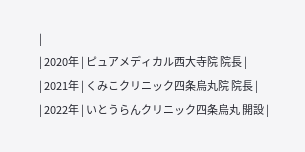|
| 2020年 | ピュアメディカル西大寺院 院長 |
| 2021年 | くみこクリニック四条烏丸院 院長 |
| 2022年 | いとうらんクリニック四条烏丸 開設 |